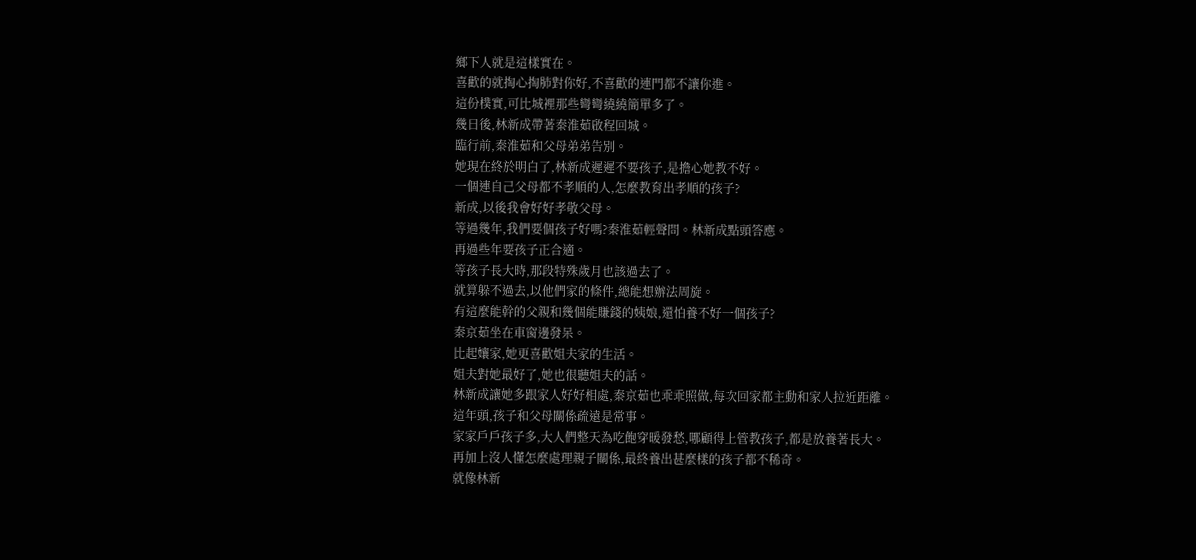鄉下人就是這樣實在。
喜歡的就掏心掏肺對你好,不喜歡的連門都不讓你進。
這份樸實,可比城裡那些彎彎繞繞簡單多了。
幾日後,林新成帶著秦淮茹啟程回城。
臨行前,秦淮茹和父母弟弟告別。
她現在終於明白了,林新成遲遲不要孩子,是擔心她教不好。
一個連自己父母都不孝順的人,怎麼教育出孝順的孩子?
新成,以後我會好好孝敬父母。
等過幾年,我們要個孩子好嗎?秦淮茹輕聲問。林新成點頭答應。
再過些年要孩子正合適。
等孩子長大時,那段特殊歲月也該過去了。
就算躲不過去,以他們家的條件,總能想辦法周旋。
有這麼能幹的父親和幾個能賺錢的姨娘,還怕養不好一個孩子?
秦京茹坐在車窗邊發呆。
比起孃家,她更喜歡姐夫家的生活。
姐夫對她最好了,她也很聽姐夫的話。
林新成讓她多跟家人好好相處,秦京茹也乖乖照做,每次回家都主動和家人拉近距離。
這年頭,孩子和父母關係疏遠是常事。
家家戶戶孩子多,大人們整天為吃飽穿暖發愁,哪顧得上管教孩子,都是放養著長大。
再加上沒人懂怎麼處理親子關係,最終養出甚麼樣的孩子都不稀奇。
就像林新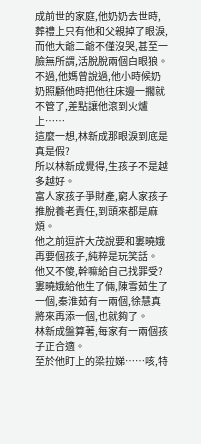成前世的家庭,他奶奶去世時,葬禮上只有他和父親掉了眼淚,而他大爺二爺不僅沒哭,甚至一臉無所謂,活脫脫兩個白眼狼。
不過,他媽曾說過,他小時候奶奶照顧他時把他往床邊一擱就不管了,差點讓他滾到火爐上……
這麼一想,林新成那眼淚到底是真是假?
所以林新成覺得,生孩子不是越多越好。
富人家孩子爭財產,窮人家孩子推脫養老責任,到頭來都是麻煩。
他之前逗許大茂說要和婁曉娥再要個孩子,純粹是玩笑話。
他又不傻,幹嘛給自己找罪受?
婁曉娥給他生了倆,陳雪茹生了一個,秦淮茹有一兩個,徐慧真將來再添一個,也就夠了。
林新成盤算著,每家有一兩個孩子正合適。
至於他盯上的梁拉娣……咳,特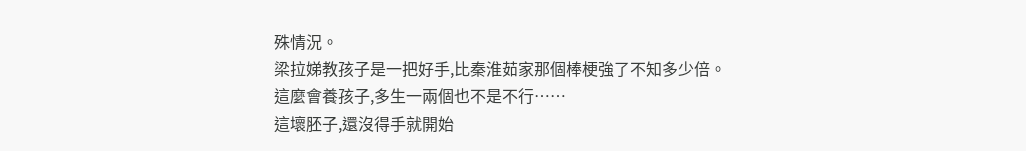殊情況。
梁拉娣教孩子是一把好手,比秦淮茹家那個棒梗強了不知多少倍。
這麼會養孩子,多生一兩個也不是不行……
這壞胚子,還沒得手就開始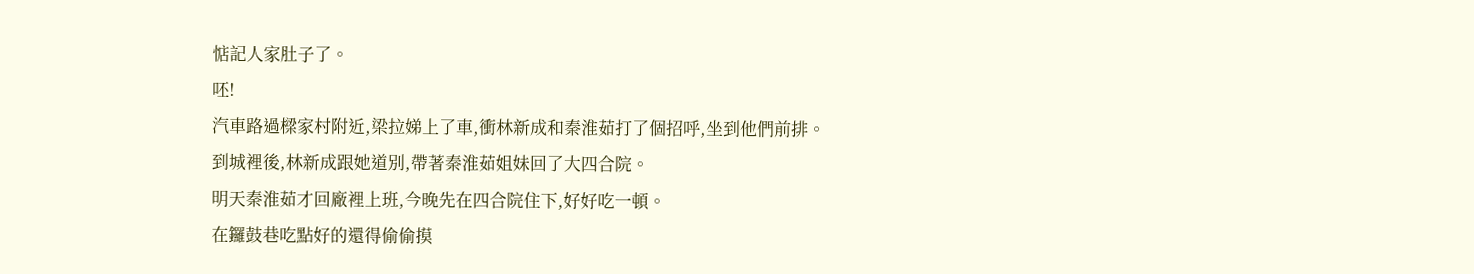惦記人家肚子了。
呸!
汽車路過樑家村附近,梁拉娣上了車,衝林新成和秦淮茹打了個招呼,坐到他們前排。
到城裡後,林新成跟她道別,帶著秦淮茹姐妹回了大四合院。
明天秦淮茹才回廠裡上班,今晚先在四合院住下,好好吃一頓。
在鑼鼓巷吃點好的還得偷偷摸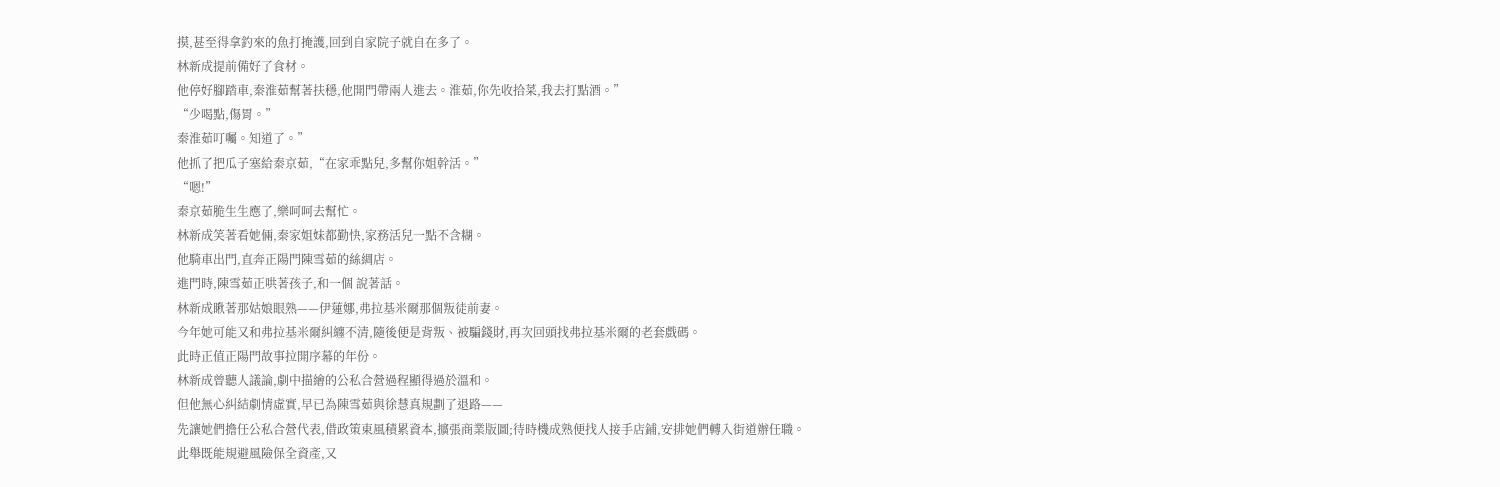摸,甚至得拿釣來的魚打掩護,回到自家院子就自在多了。
林新成提前備好了食材。
他停好腳踏車,秦淮茹幫著扶穩,他開門帶兩人進去。淮茹,你先收拾菜,我去打點酒。”
“少喝點,傷胃。”
秦淮茹叮囑。知道了。”
他抓了把瓜子塞給秦京茹,“在家乖點兒,多幫你姐幹活。”
“嗯!”
秦京茹脆生生應了,樂呵呵去幫忙。
林新成笑著看她倆,秦家姐妹都勤快,家務活兒一點不含糊。
他騎車出門,直奔正陽門陳雪茹的絲綢店。
進門時,陳雪茹正哄著孩子,和一個 說著話。
林新成瞅著那姑娘眼熟——伊蓮娜,弗拉基米爾那個叛徒前妻。
今年她可能又和弗拉基米爾糾纏不清,隨後便是背叛、被騙錢財,再次回頭找弗拉基米爾的老套戲碼。
此時正值正陽門故事拉開序幕的年份。
林新成曾聽人議論,劇中描繪的公私合營過程顯得過於溫和。
但他無心糾結劇情虛實,早已為陳雪茹與徐慧真規劃了退路——
先讓她們擔任公私合營代表,借政策東風積累資本,擴張商業版圖;待時機成熟便找人接手店鋪,安排她們轉入街道辦任職。
此舉既能規避風險保全資產,又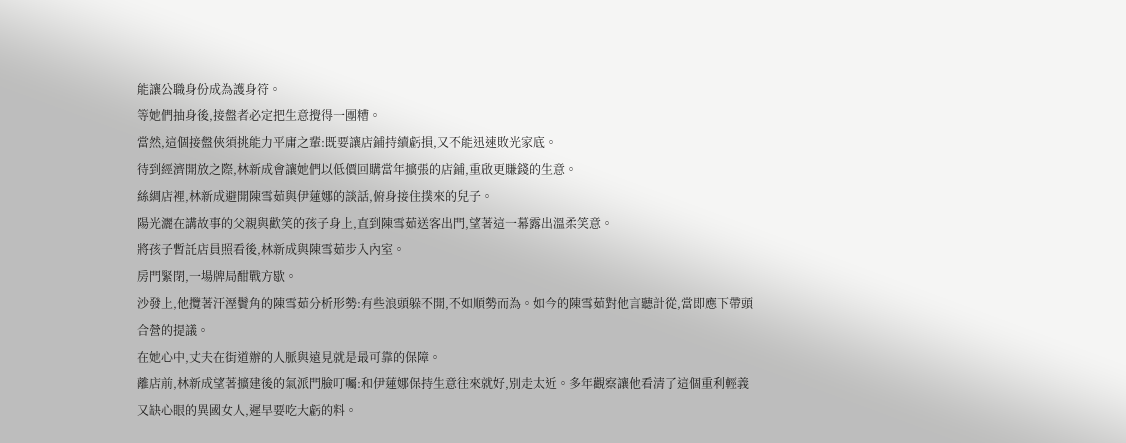能讓公職身份成為護身符。
等她們抽身後,接盤者必定把生意攪得一團糟。
當然,這個接盤俠須挑能力平庸之輩:既要讓店鋪持續虧損,又不能迅速敗光家底。
待到經濟開放之際,林新成會讓她們以低價回購當年擴張的店鋪,重啟更賺錢的生意。
絲綢店裡,林新成避開陳雪茹與伊蓮娜的談話,俯身接住撲來的兒子。
陽光灑在講故事的父親與歡笑的孩子身上,直到陳雪茹送客出門,望著這一幕露出溫柔笑意。
將孩子暫託店員照看後,林新成與陳雪茹步入內室。
房門緊閉,一場牌局酣戰方歇。
沙發上,他攬著汗溼鬢角的陳雪茹分析形勢:有些浪頭躲不開,不如順勢而為。如今的陳雪茹對他言聽計從,當即應下帶頭合營的提議。
在她心中,丈夫在街道辦的人脈與遠見就是最可靠的保障。
離店前,林新成望著擴建後的氣派門臉叮囑:和伊蓮娜保持生意往來就好,別走太近。多年觀察讓他看清了這個重利輕義又缺心眼的異國女人,遲早要吃大虧的料。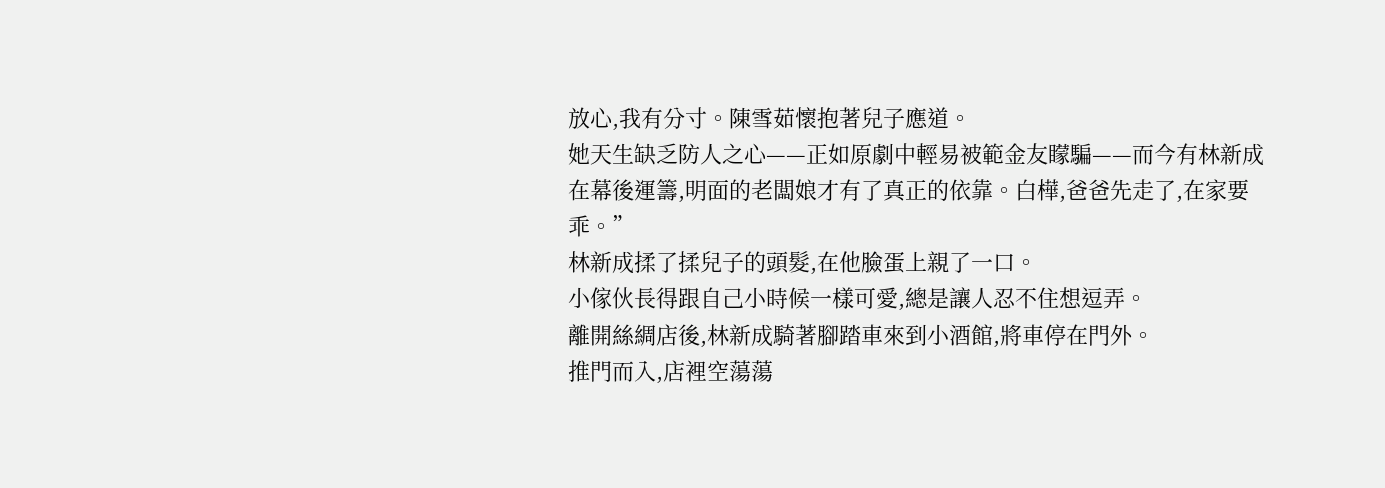放心,我有分寸。陳雪茹懷抱著兒子應道。
她天生缺乏防人之心——正如原劇中輕易被範金友矇騙——而今有林新成在幕後運籌,明面的老闆娘才有了真正的依靠。白樺,爸爸先走了,在家要乖。”
林新成揉了揉兒子的頭髮,在他臉蛋上親了一口。
小傢伙長得跟自己小時候一樣可愛,總是讓人忍不住想逗弄。
離開絲綢店後,林新成騎著腳踏車來到小酒館,將車停在門外。
推門而入,店裡空蕩蕩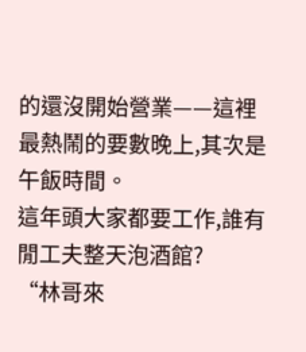的還沒開始營業——這裡最熱鬧的要數晚上,其次是午飯時間。
這年頭大家都要工作,誰有閒工夫整天泡酒館?
“林哥來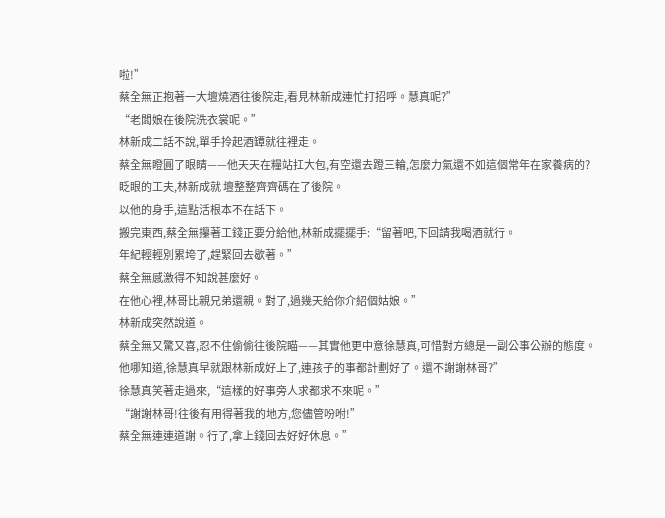啦!”
蔡全無正抱著一大壇燒酒往後院走,看見林新成連忙打招呼。慧真呢?”
“老闆娘在後院洗衣裳呢。”
林新成二話不說,單手拎起酒罈就往裡走。
蔡全無瞪圓了眼睛——他天天在糧站扛大包,有空還去蹬三輪,怎麼力氣還不如這個常年在家養病的?
眨眼的工夫,林新成就 壇整整齊齊碼在了後院。
以他的身手,這點活根本不在話下。
搬完東西,蔡全無攥著工錢正要分給他,林新成擺擺手:“留著吧,下回請我喝酒就行。
年紀輕輕別累垮了,趕緊回去歇著。”
蔡全無感激得不知說甚麼好。
在他心裡,林哥比親兄弟還親。對了,過幾天給你介紹個姑娘。”
林新成突然說道。
蔡全無又驚又喜,忍不住偷偷往後院瞄——其實他更中意徐慧真,可惜對方總是一副公事公辦的態度。
他哪知道,徐慧真早就跟林新成好上了,連孩子的事都計劃好了。還不謝謝林哥?”
徐慧真笑著走過來,“這樣的好事旁人求都求不來呢。”
“謝謝林哥!往後有用得著我的地方,您儘管吩咐!”
蔡全無連連道謝。行了,拿上錢回去好好休息。”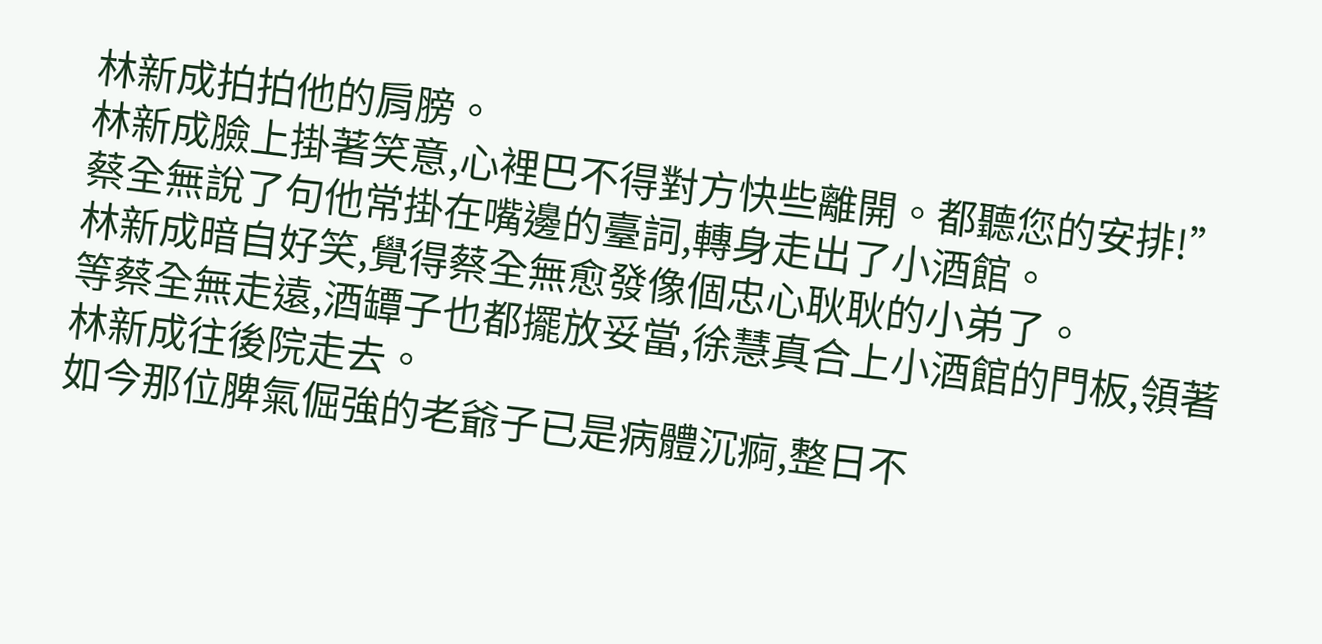林新成拍拍他的肩膀。
林新成臉上掛著笑意,心裡巴不得對方快些離開。都聽您的安排!”
蔡全無說了句他常掛在嘴邊的臺詞,轉身走出了小酒館。
林新成暗自好笑,覺得蔡全無愈發像個忠心耿耿的小弟了。
等蔡全無走遠,酒罈子也都擺放妥當,徐慧真合上小酒館的門板,領著林新成往後院走去。
如今那位脾氣倔強的老爺子已是病體沉痾,整日不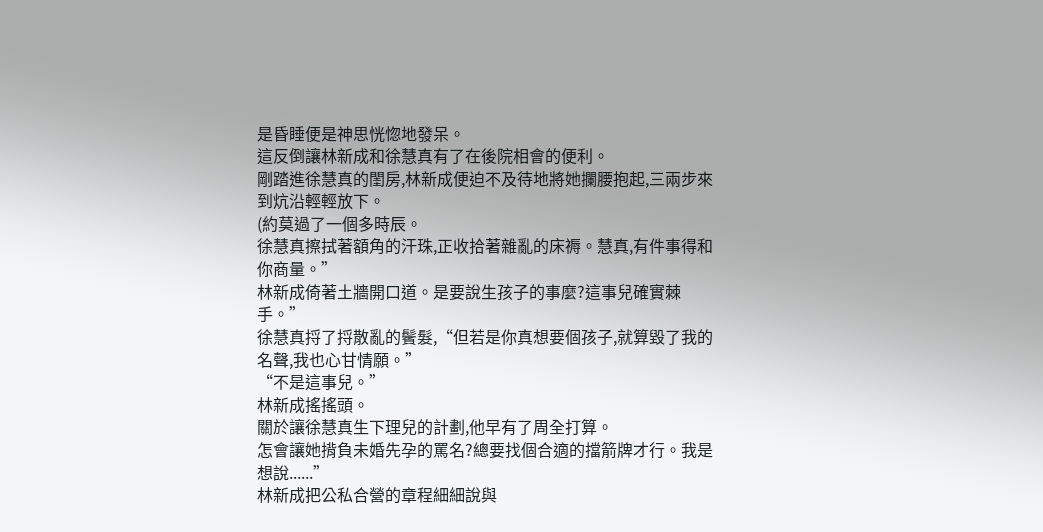是昏睡便是神思恍惚地發呆。
這反倒讓林新成和徐慧真有了在後院相會的便利。
剛踏進徐慧真的閨房,林新成便迫不及待地將她攔腰抱起,三兩步來到炕沿輕輕放下。
(約莫過了一個多時辰。
徐慧真擦拭著額角的汗珠,正收拾著雜亂的床褥。慧真,有件事得和你商量。”
林新成倚著土牆開口道。是要說生孩子的事麼?這事兒確實棘手。”
徐慧真捋了捋散亂的鬢髮,“但若是你真想要個孩子,就算毀了我的名聲,我也心甘情願。”
“不是這事兒。”
林新成搖搖頭。
關於讓徐慧真生下理兒的計劃,他早有了周全打算。
怎會讓她揹負未婚先孕的罵名?總要找個合適的擋箭牌才行。我是想說......”
林新成把公私合營的章程細細說與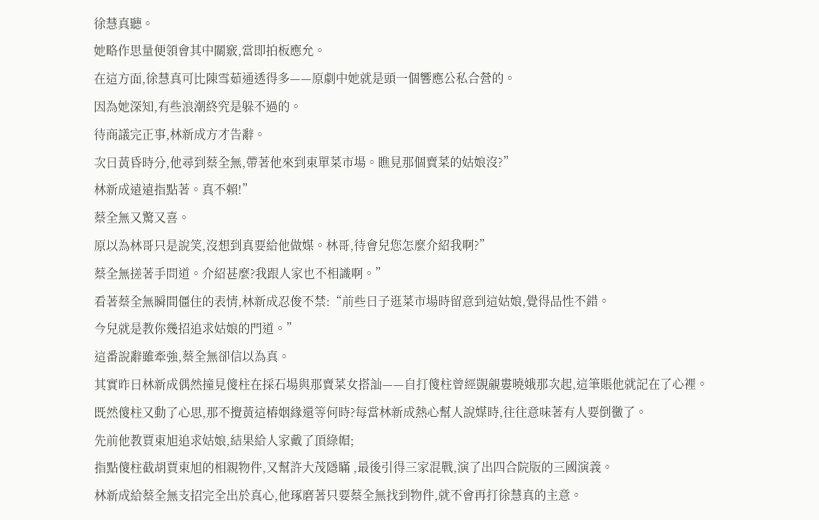徐慧真聽。
她略作思量便領會其中關竅,當即拍板應允。
在這方面,徐慧真可比陳雪茹通透得多——原劇中她就是頭一個響應公私合營的。
因為她深知,有些浪潮終究是躲不過的。
待商議完正事,林新成方才告辭。
次日黃昏時分,他尋到蔡全無,帶著他來到東單菜市場。瞧見那個賣菜的姑娘沒?”
林新成遠遠指點著。真不賴!”
蔡全無又驚又喜。
原以為林哥只是說笑,沒想到真要給他做媒。林哥,待會兒您怎麼介紹我啊?”
蔡全無搓著手問道。介紹甚麼?我跟人家也不相識啊。”
看著蔡全無瞬間僵住的表情,林新成忍俊不禁:“前些日子逛菜市場時留意到這姑娘,覺得品性不錯。
今兒就是教你幾招追求姑娘的門道。”
這番說辭雖牽強,蔡全無卻信以為真。
其實昨日林新成偶然撞見傻柱在採石場與那賣菜女搭訕——自打傻柱曾經覬覦婁曉娥那次起,這筆賬他就記在了心裡。
既然傻柱又動了心思,那不攪黃這樁姻緣還等何時?每當林新成熱心幫人說媒時,往往意味著有人要倒黴了。
先前他教賈東旭追求姑娘,結果給人家戴了頂綠帽;
指點傻柱截胡賈東旭的相親物件,又幫許大茂隱瞞 ,最後引得三家混戰,演了出四合院版的三國演義。
林新成給蔡全無支招完全出於真心,他琢磨著只要蔡全無找到物件,就不會再打徐慧真的主意。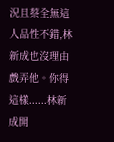況且蔡全無這人品性不錯,林新成也沒理由戲弄他。你得這樣......林新成開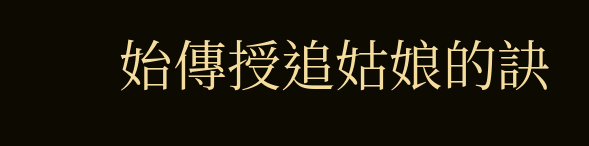始傳授追姑娘的訣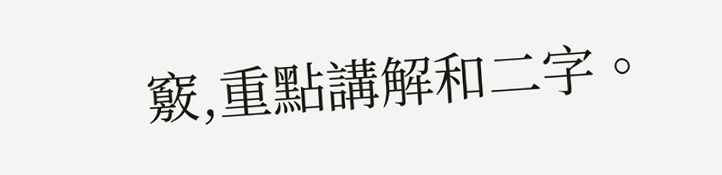竅,重點講解和二字。